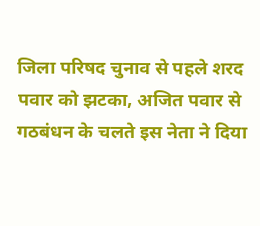जिला परिषद चुनाव से पहले शरद पवार को झटका, अजित पवार से गठबंधन के चलते इस नेता ने दिया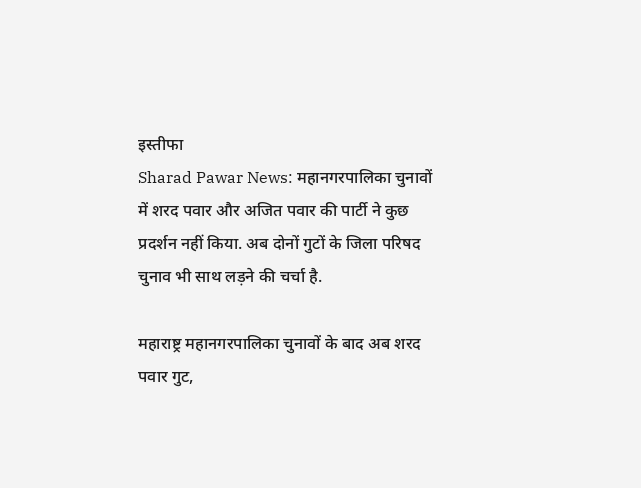इस्तीफा
Sharad Pawar News: महानगरपालिका चुनावों में शरद पवार और अजित पवार की पार्टी ने कुछ प्रदर्शन नहीं किया. अब दोनों गुटों के जिला परिषद चुनाव भी साथ लड़ने की चर्चा है.

महाराष्ट्र महानगरपालिका चुनावों के बाद अब शरद पवार गुट,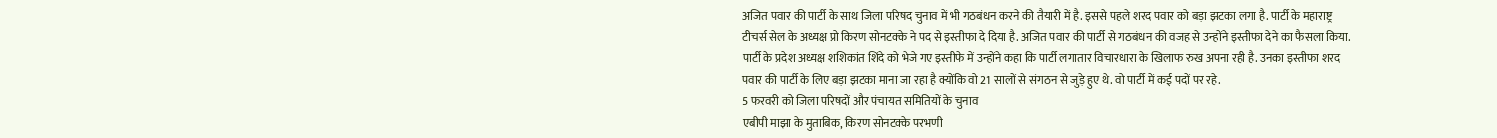अजित पवार की पार्टी के साथ जिला परिषद चुनाव में भी गठबंधन करने की तैयारी में है. इससे पहले शरद पवार को बड़ा झटका लगा है. पार्टी के महाराष्ट्र टीचर्स सेल के अध्यक्ष प्रो किरण सोनटक्के ने पद से इस्तीफा दे दिया है. अजित पवार की पार्टी से गठबंधन की वजह से उन्होंने इस्तीफा देने का फैसला किया.
पार्टी के प्रदेश अध्यक्ष शशिकांत शिंदे को भेजे गए इस्तीफे में उन्होंने कहा कि पार्टी लगातार विचारधारा के खिलाफ रुख अपना रही है. उनका इस्तीफा शरद पवार की पार्टी के लिए बड़ा झटका माना जा रहा है क्योंकि वो 21 सालों से संगठन से जुड़े हुए थे. वो पार्टी में कई पदों पर रहे.
5 फरवरी को जिला परिषदों और पंचायत समितियों के चुनाव
एबीपी माझा के मुताबिक, किरण सोनटक्के परभणी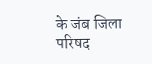के जंब जिला परिषद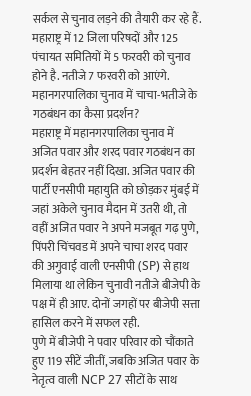सर्कल से चुनाव लड़ने की तैयारी कर रहे हैं. महाराष्ट्र में 12 जिला परिषदों और 125 पंचायत समितियों में 5 फरवरी को चुनाव होने है. नतीजे 7 फरवरी को आएंगे.
महानगरपालिका चुनाव में चाचा-भतीजे के गठबंधन का कैसा प्रदर्शन?
महाराष्ट्र में महानगरपालिका चुनाव में अजित पवार और शरद पवार गठबंधन का प्रदर्शन बेहतर नहीं दिखा. अजित पवार की पार्टी एनसीपी महायुति को छोड़कर मुंबई में जहां अकेले चुनाव मैदान में उतरी थी, तो वहीं अजित पवार ने अपने मजबूत गढ़ पुणे, पिंपरी चिंचवड में अपने चाचा शरद पवार की अगुवाई वाली एनसीपी (SP) से हाथ मिलाया था लेकिन चुनावी नतीजे बीजेपी के पक्ष में ही आए. दोनों जगहों पर बीजेपी सत्ता हासिल करने में सफल रही.
पुणे में बीजेपी ने पवार परिवार को चौंकाते हुए 119 सीटें जीतीं, जबकि अजित पवार के नेतृत्व वाली NCP 27 सीटों के साथ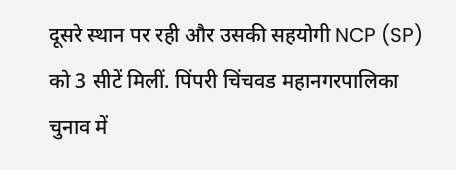दूसरे स्थान पर रही और उसकी सहयोगी NCP (SP) को 3 सीटें मिलीं. पिंपरी चिंचवड महानगरपालिका चुनाव में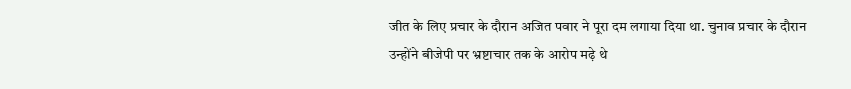जीत के लिए प्रचार के दौरान अजित पवार ने पूरा दम लगाया दिया था. चुनाव प्रचार के दौरान उन्होंने बीजेपी पर भ्रष्टाचार तक के आरोप मढ़े थे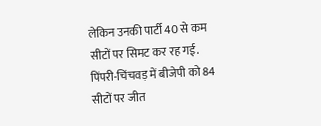लेकिन उनकी पार्टी 40 से कम सीटों पर सिमट कर रह गई. पिंपरी-चिंचवड़ में बीजेपी को 84 सीटों पर जीत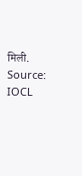मिली.
Source: IOCL